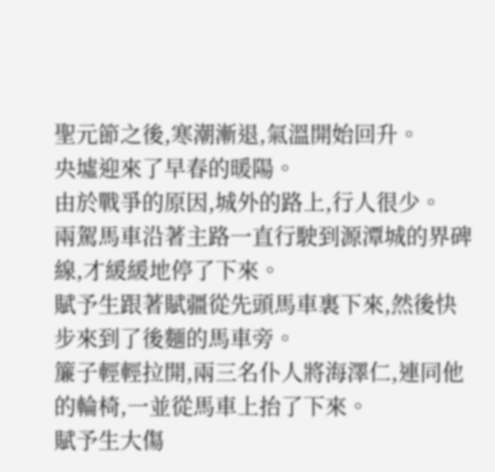聖元節之後,寒潮漸退,氣溫開始回升。
央墟迎來了早春的暖陽。
由於戰爭的原因,城外的路上,行人很少。
兩駕馬車沿著主路一直行駛到源潭城的界碑線,才緩緩地停了下來。
賦予生跟著賦疆從先頭馬車裏下來,然後快步來到了後麵的馬車旁。
簾子輕輕拉開,兩三名仆人將海澤仁,連同他的輪椅,一並從馬車上抬了下來。
賦予生大傷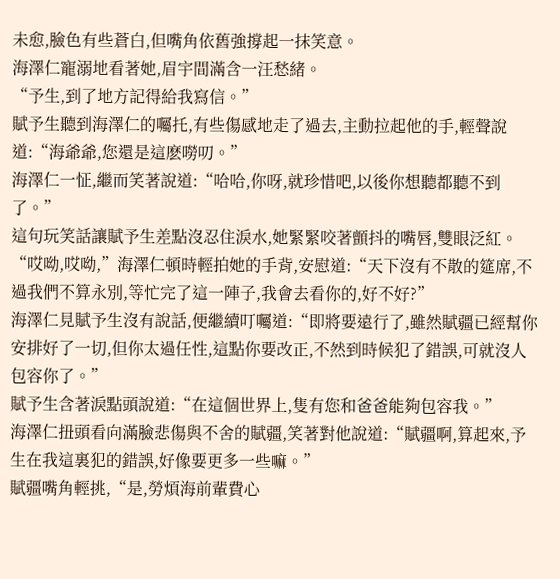未愈,臉色有些蒼白,但嘴角依舊強撐起一抹笑意。
海澤仁寵溺地看著她,眉宇間滿含一汪愁緒。
“予生,到了地方記得給我寫信。”
賦予生聽到海澤仁的囑托,有些傷感地走了過去,主動拉起他的手,輕聲說道:“海爺爺,您還是這麽嘮叨。”
海澤仁一怔,繼而笑著說道:“哈哈,你呀,就珍惜吧,以後你想聽都聽不到了。”
這句玩笑話讓賦予生差點沒忍住淚水,她緊緊咬著顫抖的嘴唇,雙眼泛紅。
“哎呦,哎呦,”海澤仁頓時輕拍她的手背,安慰道:“天下沒有不散的筵席,不過我們不算永別,等忙完了這一陣子,我會去看你的,好不好?”
海澤仁見賦予生沒有說話,便繼續叮囑道:“即將要遠行了,雖然賦疆已經幫你安排好了一切,但你太過任性,這點你要改正,不然到時候犯了錯誤,可就沒人包容你了。”
賦予生含著淚點頭說道:“在這個世界上,隻有您和爸爸能夠包容我。”
海澤仁扭頭看向滿臉悲傷與不舍的賦疆,笑著對他說道:“賦疆啊,算起來,予生在我這裏犯的錯誤,好像要更多一些嘛。”
賦疆嘴角輕挑,“是,勞煩海前輩費心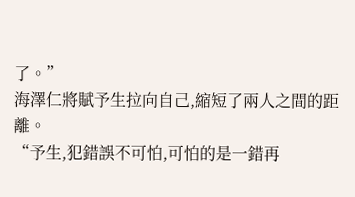了。”
海澤仁將賦予生拉向自己,縮短了兩人之間的距離。
“予生,犯錯誤不可怕,可怕的是一錯再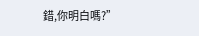錯,你明白嗎?”